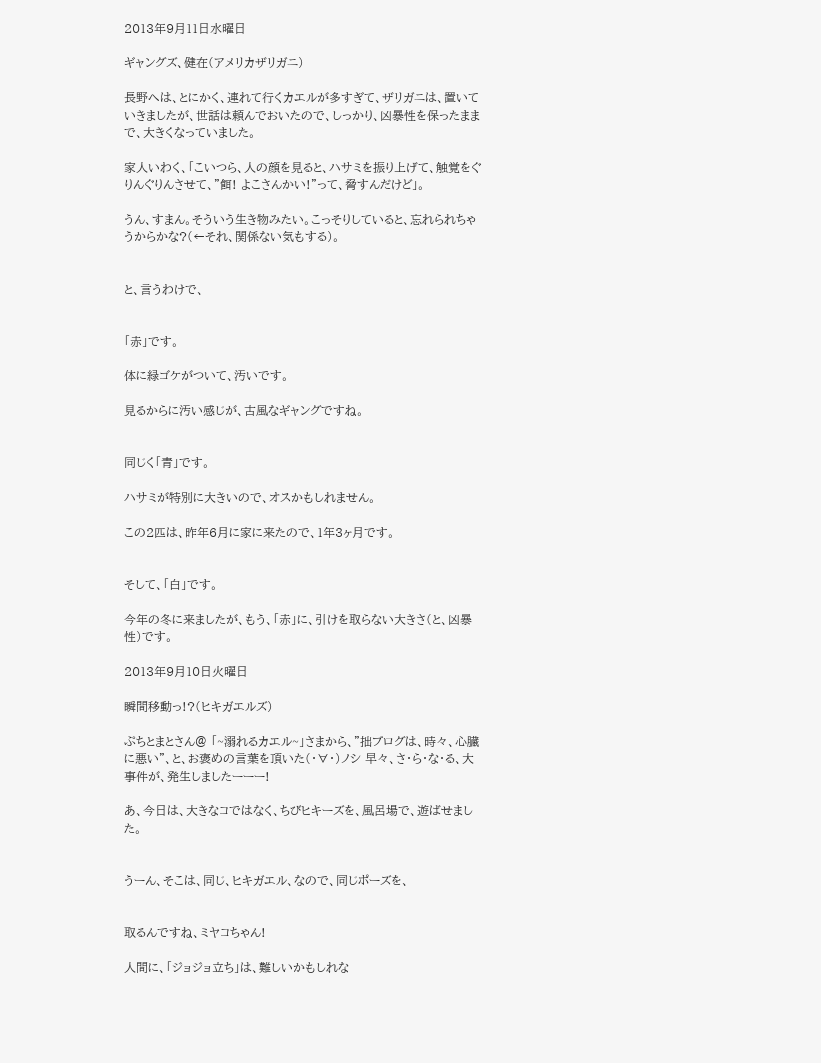2013年9月11日水曜日

ギャングズ、健在(アメリカザリガニ)

長野へは、とにかく、連れて行くカエルが多すぎて、ザリガニは、置いていきましたが、世話は頼んでおいたので、しっかり、凶暴性を保ったままで、大きくなっていました。

家人いわく、「こいつら、人の顔を見ると、ハサミを振り上げて、触覚をぐりんぐりんさせて、”餌! よこさんかい!”って、脅すんだけど」。

うん、すまん。そういう生き物みたい。こっそりしていると、忘れられちゃうからかな?(←それ、関係ない気もする)。


と、言うわけで、


「赤」です。

体に緑ゴケがついて、汚いです。

見るからに汚い感じが、古風なギャングですね。


同じく「青」です。

ハサミが特別に大きいので、オスかもしれません。

この2匹は、昨年6月に家に来たので、1年3ヶ月です。


そして、「白」です。

今年の冬に来ましたが、もう、「赤」に、引けを取らない大きさ(と、凶暴性)です。

2013年9月10日火曜日

瞬間移動っ!?(ヒキガエルズ)

ぷちとまとさん@ 「~溺れるカエル~」さまから、”拙ブログは、時々、心臓に悪い”、と、お褒めの言葉を頂いた(・∀・)ノシ 早々、さ・ら・な・る、大事件が、発生しましたーーー!

あ、今日は、大きなコではなく、ちびヒキーズを、風呂場で、遊ばせました。


うーん、そこは、同じ、ヒキガエル、なので、同じポーズを、


取るんですね、ミヤコちゃん!

人間に、「ジョジョ立ち」は、難しいかもしれな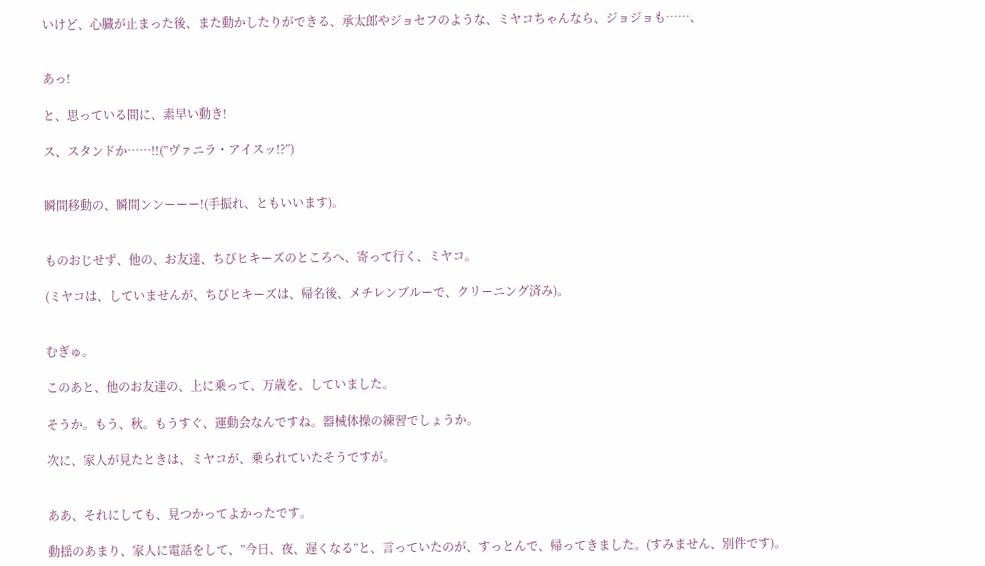いけど、心臓が止まった後、また動かしたりができる、承太郎やジョセフのような、ミヤコちゃんなら、ジョジョも……、


あっ!

と、思っている間に、素早い動き!

ス、スタンドか……!!(”ヴァニラ・アイスッ!?”)


瞬間移動の、瞬間ンンーーー!(手振れ、ともいいます)。


ものおじせず、他の、お友達、ちびヒキーズのところへ、寄って行く、ミヤコ。

(ミヤコは、していませんが、ちびヒキーズは、帰名後、メチレンブルーで、クリーニング済み)。


むぎゅ。

このあと、他のお友達の、上に乗って、万歳を、していました。

そうか。もう、秋。もうすぐ、運動会なんですね。器械体操の練習でしょうか。

次に、家人が見たときは、ミヤコが、乗られていたそうですが。


ああ、それにしても、見つかってよかったです。

動揺のあまり、家人に電話をして、”今日、夜、遅くなる”と、言っていたのが、すっとんで、帰ってきました。(すみません、別件です)。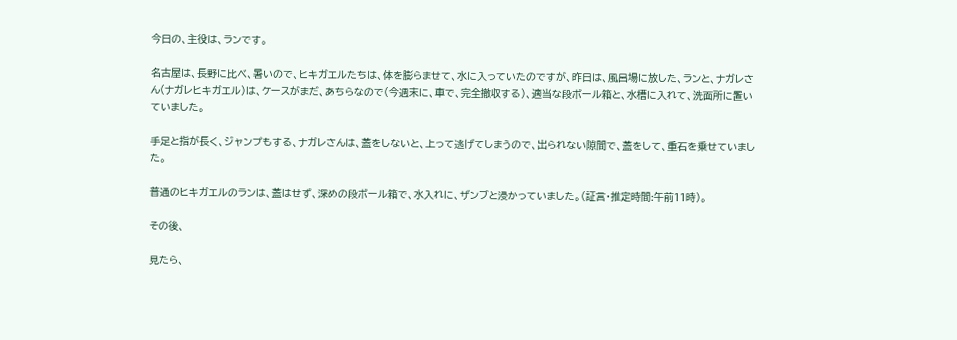今日の、主役は、ランです。

名古屋は、長野に比べ、暑いので、ヒキガエルたちは、体を膨らませて、水に入っていたのですが、昨日は、風呂場に放した、ランと、ナガレさん(ナガレヒキガエル)は、ケースがまだ、あちらなので(今週末に、車で、完全撤収する)、適当な段ボール箱と、水槽に入れて、洗面所に置いていました。

手足と指が長く、ジャンプもする、ナガレさんは、蓋をしないと、上って逃げてしまうので、出られない隙間で、蓋をして、重石を乗せていました。

普通のヒキガエルのランは、蓋はせず、深めの段ボール箱で、水入れに、ザンブと浸かっていました。(証言・推定時間:午前11時)。

その後、

見たら、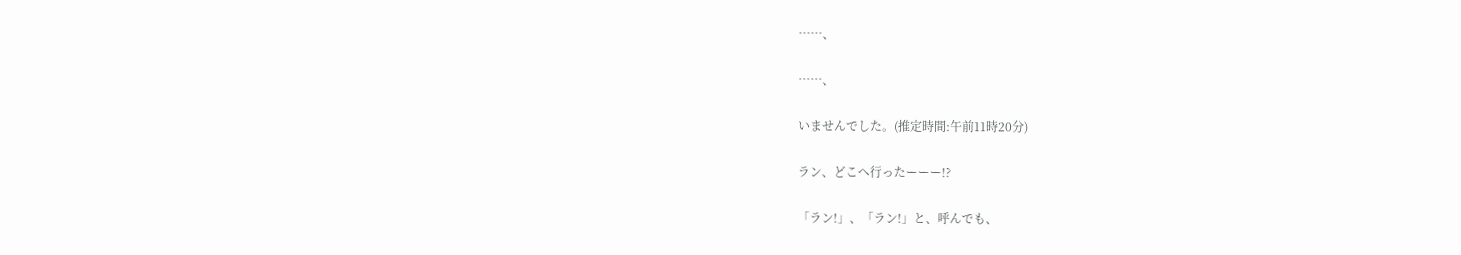……、

……、

いませんでした。(推定時間:午前11時20分)

ラン、どこへ行ったーーー!?

「ラン!」、「ラン!」と、呼んでも、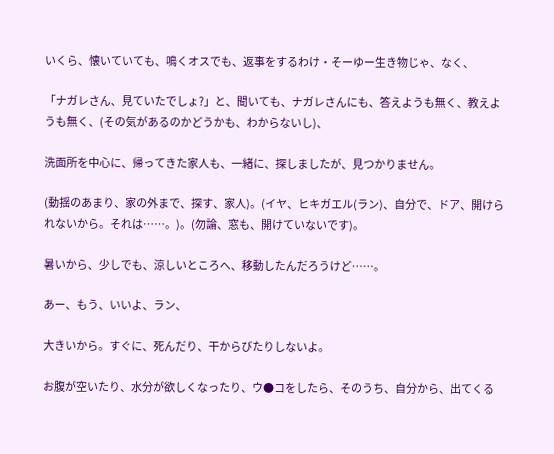いくら、懐いていても、鳴くオスでも、返事をするわけ・そーゆー生き物じゃ、なく、

「ナガレさん、見ていたでしょ?」と、聞いても、ナガレさんにも、答えようも無く、教えようも無く、(その気があるのかどうかも、わからないし)、

洗面所を中心に、帰ってきた家人も、一緒に、探しましたが、見つかりません。

(動揺のあまり、家の外まで、探す、家人)。(イヤ、ヒキガエル(ラン)、自分で、ドア、開けられないから。それは……。)。(勿論、窓も、開けていないです)。

暑いから、少しでも、涼しいところへ、移動したんだろうけど……。

あー、もう、いいよ、ラン、

大きいから。すぐに、死んだり、干からびたりしないよ。

お腹が空いたり、水分が欲しくなったり、ウ●コをしたら、そのうち、自分から、出てくる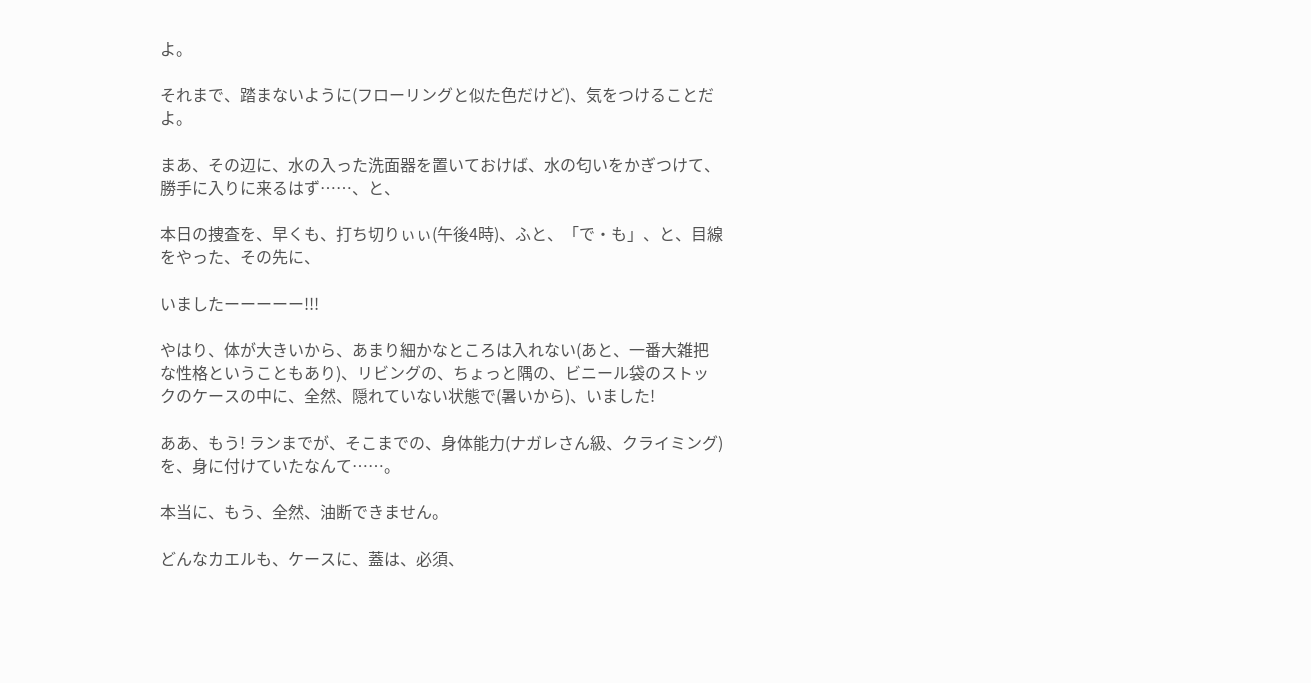よ。

それまで、踏まないように(フローリングと似た色だけど)、気をつけることだよ。

まあ、その辺に、水の入った洗面器を置いておけば、水の匂いをかぎつけて、勝手に入りに来るはず……、と、

本日の捜査を、早くも、打ち切りぃぃ(午後4時)、ふと、「で・も」、と、目線をやった、その先に、

いましたーーーーー!!!

やはり、体が大きいから、あまり細かなところは入れない(あと、一番大雑把な性格ということもあり)、リビングの、ちょっと隅の、ビニール袋のストックのケースの中に、全然、隠れていない状態で(暑いから)、いました!

ああ、もう! ランまでが、そこまでの、身体能力(ナガレさん級、クライミング)を、身に付けていたなんて……。

本当に、もう、全然、油断できません。

どんなカエルも、ケースに、蓋は、必須、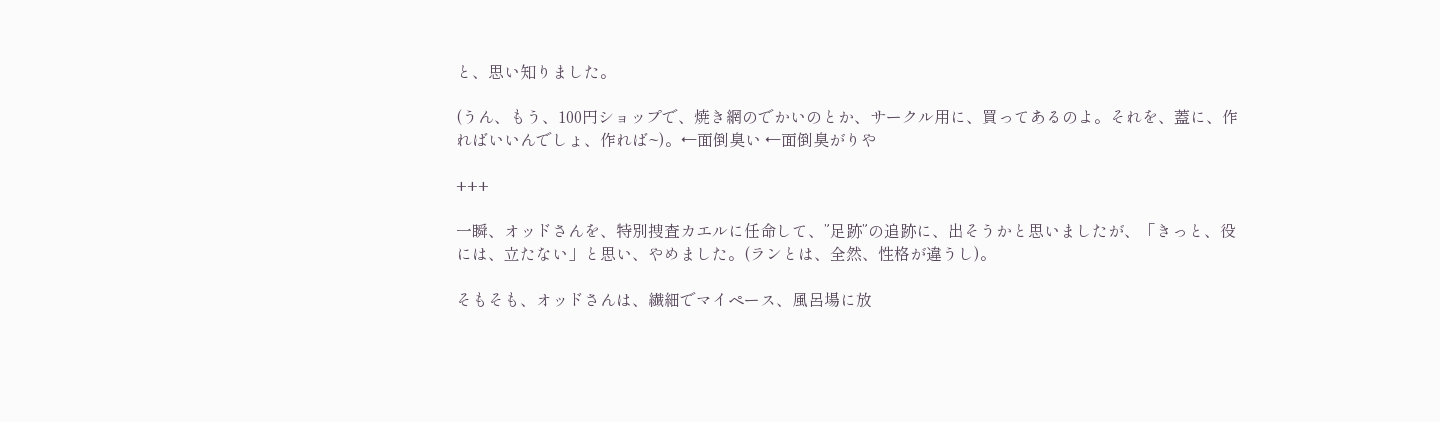と、思い知りました。

(うん、もう、100円ショップで、焼き網のでかいのとか、サークル用に、買ってあるのよ。それを、蓋に、作ればいいんでしょ、作れば~)。←面倒臭い ←面倒臭がりや

+++

一瞬、オッドさんを、特別捜査カエルに任命して、”足跡”の追跡に、出そうかと思いましたが、「きっと、役には、立たない」と思い、やめました。(ランとは、全然、性格が違うし)。

そもそも、オッドさんは、繊細でマイペース、風呂場に放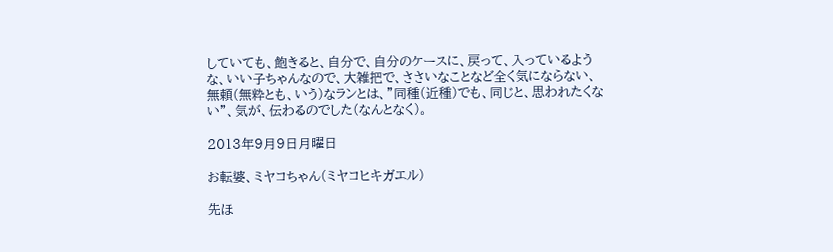していても、飽きると、自分で、自分のケースに、戻って、入っているような、いい子ちゃんなので、大雑把で、ささいなことなど全く気にならない、無頼(無粋とも、いう)なランとは、”同種(近種)でも、同じと、思われたくない”、気が、伝わるのでした(なんとなく)。

2013年9月9日月曜日

お転婆、ミヤコちゃん(ミヤコヒキガエル)

先ほ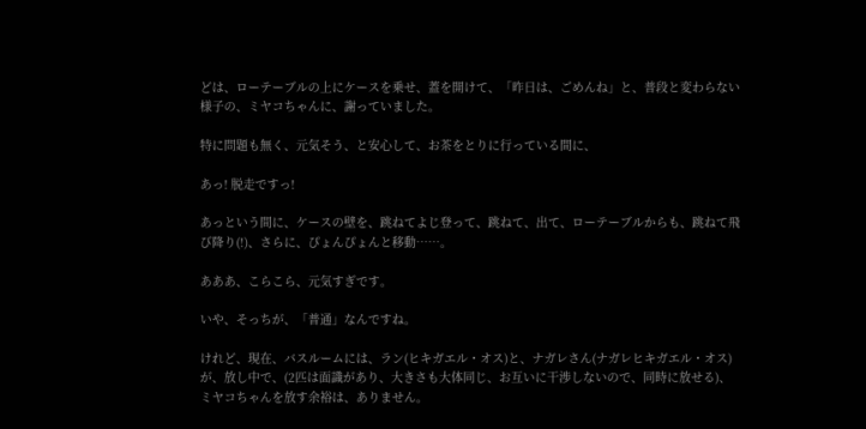どは、ローテーブルの上にケースを乗せ、蓋を開けて、「昨日は、ごめんね」と、普段と変わらない様子の、ミヤコちゃんに、謝っていました。

特に問題も無く、元気そう、と安心して、お茶をとりに行っている間に、

あっ! 脱走ですっ!

あっという間に、ケースの壁を、跳ねてよじ登って、跳ねて、出て、ローテーブルからも、跳ねて飛び降り(!)、さらに、ぴょんぴょんと移動……。

あああ、こらこら、元気すぎです。

いや、そっちが、「普通」なんですね。

けれど、現在、バスルームには、ラン(ヒキガエル・オス)と、ナガレさん(ナガレヒキガエル・オス)が、放し中で、(2匹は面識があり、大きさも大体同じ、お互いに干渉しないので、同時に放せる)、ミヤコちゃんを放す余裕は、ありません。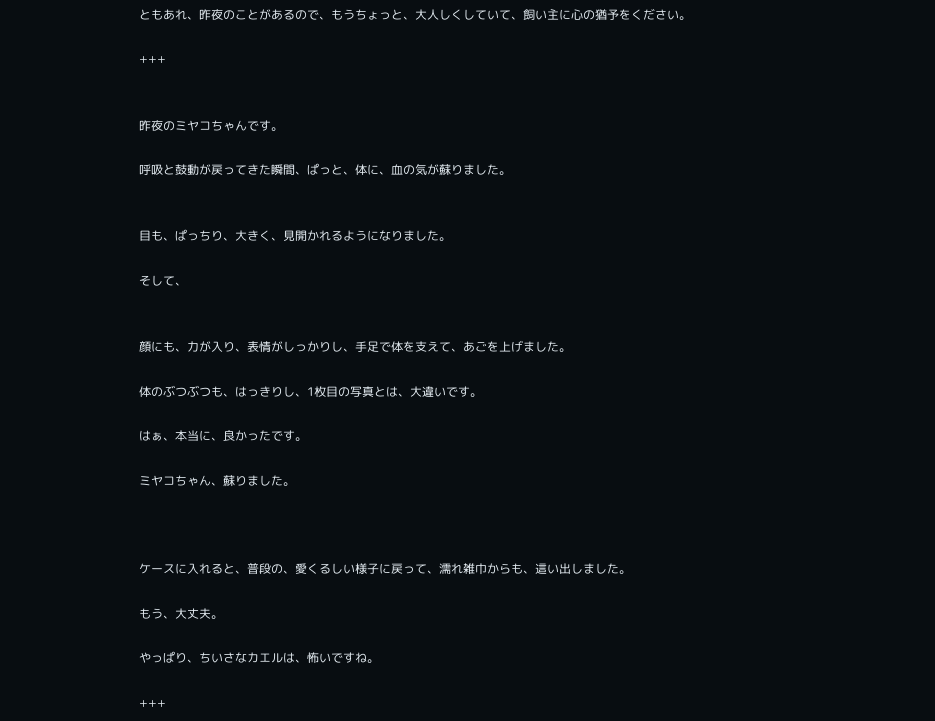ともあれ、昨夜のことがあるので、もうちょっと、大人しくしていて、飼い主に心の猶予をください。

+++


昨夜のミヤコちゃんです。

呼吸と鼓動が戻ってきた瞬間、ぱっと、体に、血の気が蘇りました。


目も、ぱっちり、大きく、見開かれるようになりました。

そして、


顔にも、力が入り、表情がしっかりし、手足で体を支えて、あごを上げました。

体のぶつぶつも、はっきりし、1枚目の写真とは、大違いです。

はぁ、本当に、良かったです。

ミヤコちゃん、蘇りました。



ケースに入れると、普段の、愛くるしい様子に戻って、濡れ雑巾からも、這い出しました。

もう、大丈夫。

やっぱり、ちいさなカエルは、怖いですね。

+++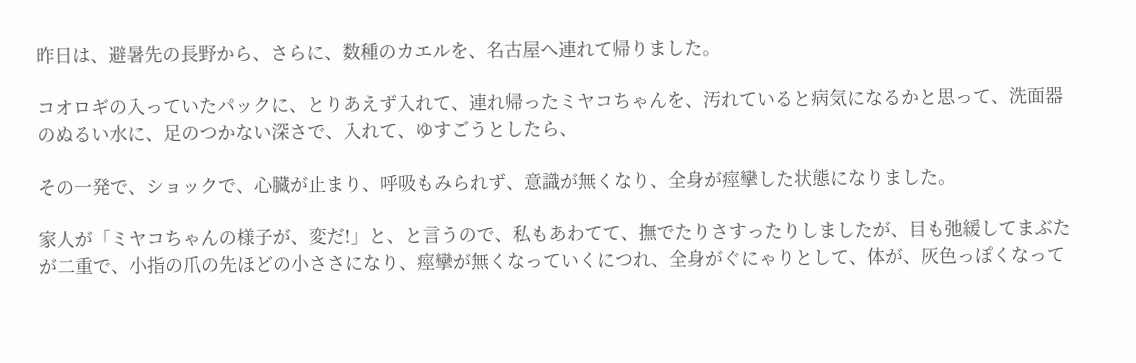昨日は、避暑先の長野から、さらに、数種のカエルを、名古屋へ連れて帰りました。

コオロギの入っていたパックに、とりあえず入れて、連れ帰ったミヤコちゃんを、汚れていると病気になるかと思って、洗面器のぬるい水に、足のつかない深さで、入れて、ゆすごうとしたら、

その一発で、ショックで、心臓が止まり、呼吸もみられず、意識が無くなり、全身が痙攣した状態になりました。

家人が「ミヤコちゃんの様子が、変だ!」と、と言うので、私もあわてて、撫でたりさすったりしましたが、目も弛緩してまぶたが二重で、小指の爪の先ほどの小ささになり、痙攣が無くなっていくにつれ、全身がぐにゃりとして、体が、灰色っぽくなって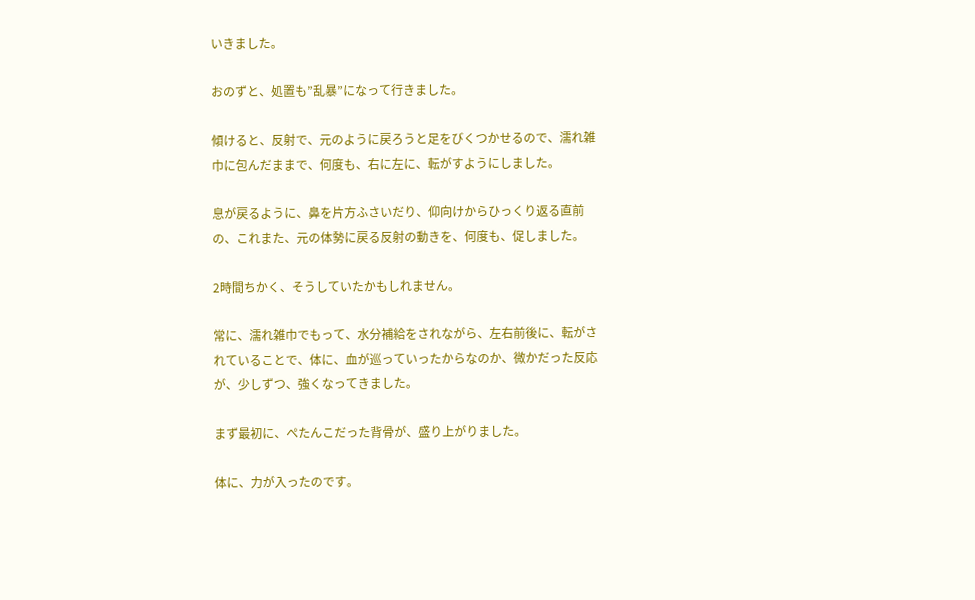いきました。

おのずと、処置も”乱暴”になって行きました。

傾けると、反射で、元のように戻ろうと足をびくつかせるので、濡れ雑巾に包んだままで、何度も、右に左に、転がすようにしました。

息が戻るように、鼻を片方ふさいだり、仰向けからひっくり返る直前の、これまた、元の体勢に戻る反射の動きを、何度も、促しました。

2時間ちかく、そうしていたかもしれません。

常に、濡れ雑巾でもって、水分補給をされながら、左右前後に、転がされていることで、体に、血が巡っていったからなのか、微かだった反応が、少しずつ、強くなってきました。

まず最初に、ぺたんこだった背骨が、盛り上がりました。

体に、力が入ったのです。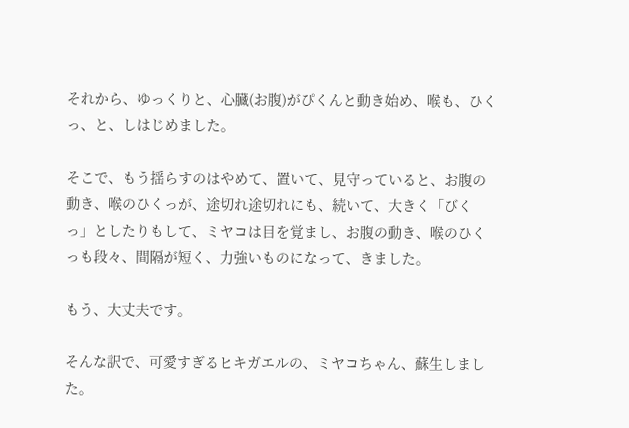それから、ゆっくりと、心臓(お腹)がぴくんと動き始め、喉も、ひくっ、と、しはじめました。

そこで、もう揺らすのはやめて、置いて、見守っていると、お腹の動き、喉のひくっが、途切れ途切れにも、続いて、大きく「びくっ」としたりもして、ミヤコは目を覚まし、お腹の動き、喉のひくっも段々、間隔が短く、力強いものになって、きました。

もう、大丈夫です。

そんな訳で、可愛すぎるヒキガエルの、ミヤコちゃん、蘇生しました。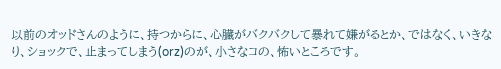以前のオッドさんのように、持つからに、心臓がバクバクして暴れて嫌がるとか、ではなく、いきなり、ショックで、止まってしまう(orz)のが、小さなコの、怖いところです。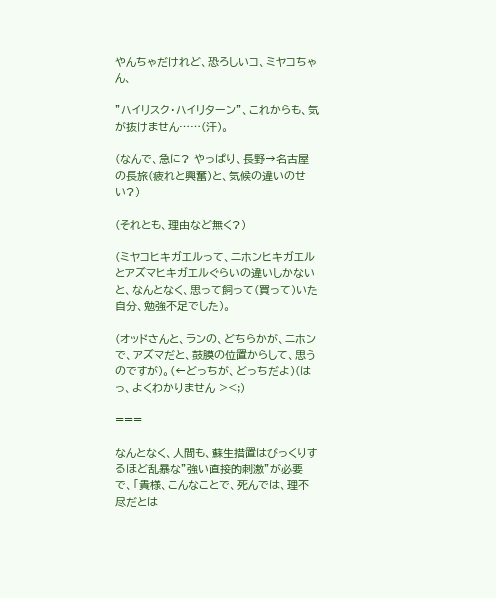やんちゃだけれど、恐ろしいコ、ミヤコちゃん、

”ハイリスク・ハイリターン”、これからも、気が抜けません……(汗)。

(なんで、急に? やっぱり、長野→名古屋の長旅(疲れと興奮)と、気候の違いのせい?)

(それとも、理由など無く?)

(ミヤコヒキガエルって、ニホンヒキガエルとアズマヒキガエルぐらいの違いしかないと、なんとなく、思って飼って(買って)いた自分、勉強不足でした)。

(オッドさんと、ランの、どちらかが、ニホンで、アズマだと、鼓膜の位置からして、思うのですが)。(←どっちが、どっちだよ)(はっ、よくわかりません ><;)

===

なんとなく、人間も、蘇生措置はびっくりするほど乱暴な”強い直接的刺激”が必要で、「貴様、こんなことで、死んでは、理不尽だとは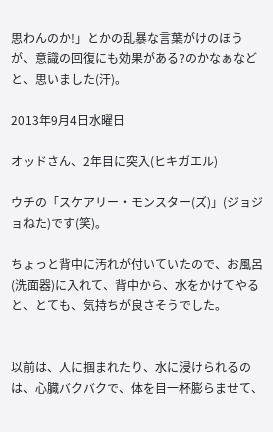思わんのか!」とかの乱暴な言葉がけのほうが、意識の回復にも効果がある?のかなぁなどと、思いました(汗)。

2013年9月4日水曜日

オッドさん、2年目に突入(ヒキガエル)

ウチの「スケアリー・モンスター(ズ)」(ジョジョねた)です(笑)。

ちょっと背中に汚れが付いていたので、お風呂(洗面器)に入れて、背中から、水をかけてやると、とても、気持ちが良さそうでした。


以前は、人に掴まれたり、水に浸けられるのは、心臓バクバクで、体を目一杯膨らませて、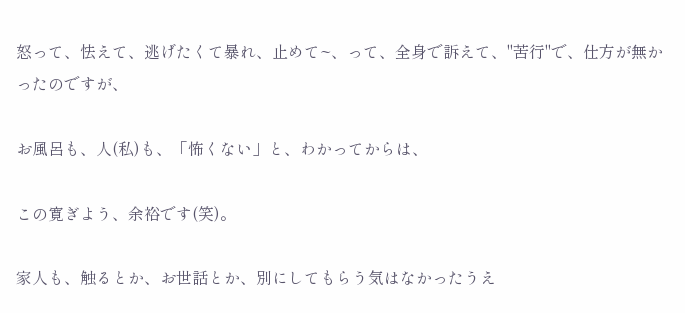怒って、怯えて、逃げたくて暴れ、止めて~、って、全身で訴えて、"苦行"で、仕方が無かったのですが、

お風呂も、人(私)も、「怖くない」と、わかってからは、

この寛ぎよう、余裕です(笑)。

家人も、触るとか、お世話とか、別にしてもらう気はなかったうえ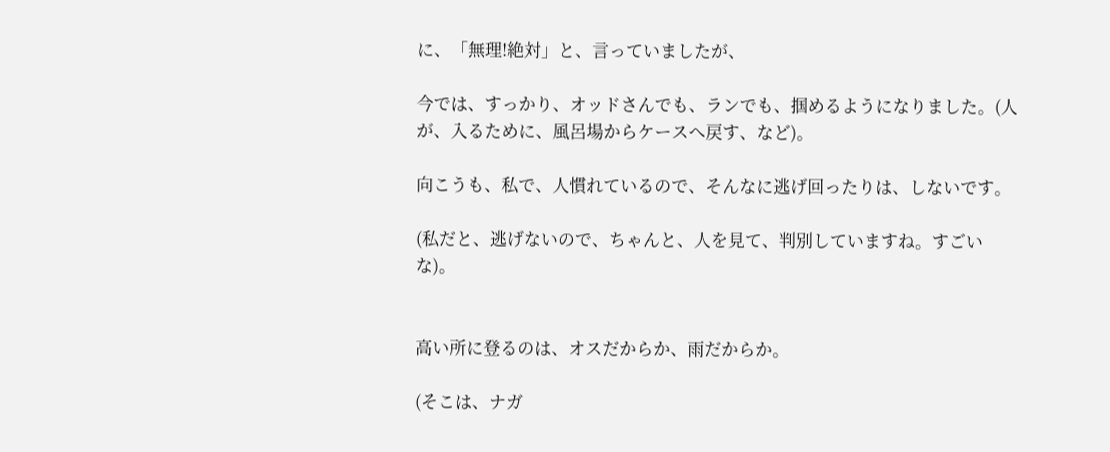に、「無理!絶対」と、言っていましたが、

今では、すっかり、オッドさんでも、ランでも、掴めるようになりました。(人が、入るために、風呂場からケースへ戻す、など)。

向こうも、私で、人慣れているので、そんなに逃げ回ったりは、しないです。

(私だと、逃げないので、ちゃんと、人を見て、判別していますね。すごいな)。


高い所に登るのは、オスだからか、雨だからか。

(そこは、ナガ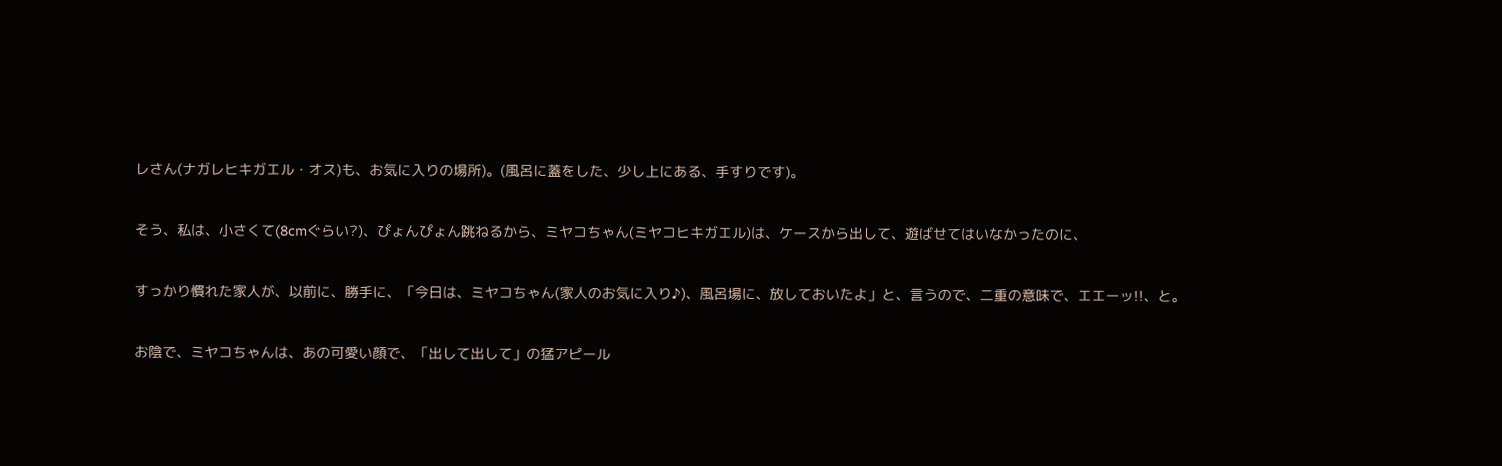レさん(ナガレヒキガエル・オス)も、お気に入りの場所)。(風呂に蓋をした、少し上にある、手すりです)。

そう、私は、小さくて(8cmぐらい?)、ぴょんぴょん跳ねるから、ミヤコちゃん(ミヤコヒキガエル)は、ケースから出して、遊ばせてはいなかったのに、

すっかり慣れた家人が、以前に、勝手に、「今日は、ミヤコちゃん(家人のお気に入り♪)、風呂場に、放しておいたよ」と、言うので、二重の意味で、エエーッ!!、と。

お陰で、ミヤコちゃんは、あの可愛い顔で、「出して出して」の猛アピール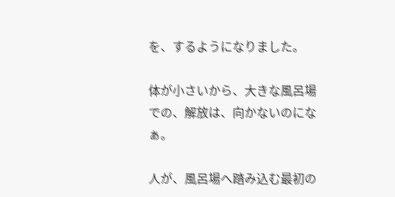を、するようになりました。

体が小さいから、大きな風呂場での、解放は、向かないのになぁ。

人が、風呂場へ踏み込む最初の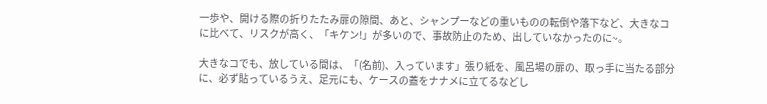一歩や、開ける際の折りたたみ扉の隙間、あと、シャンプーなどの重いものの転倒や落下など、大きなコに比べて、リスクが高く、「キケン!」が多いので、事故防止のため、出していなかったのに~。

大きなコでも、放している間は、「(名前)、入っています」張り紙を、風呂場の扉の、取っ手に当たる部分に、必ず貼っているうえ、足元にも、ケースの蓋をナナメに立てるなどし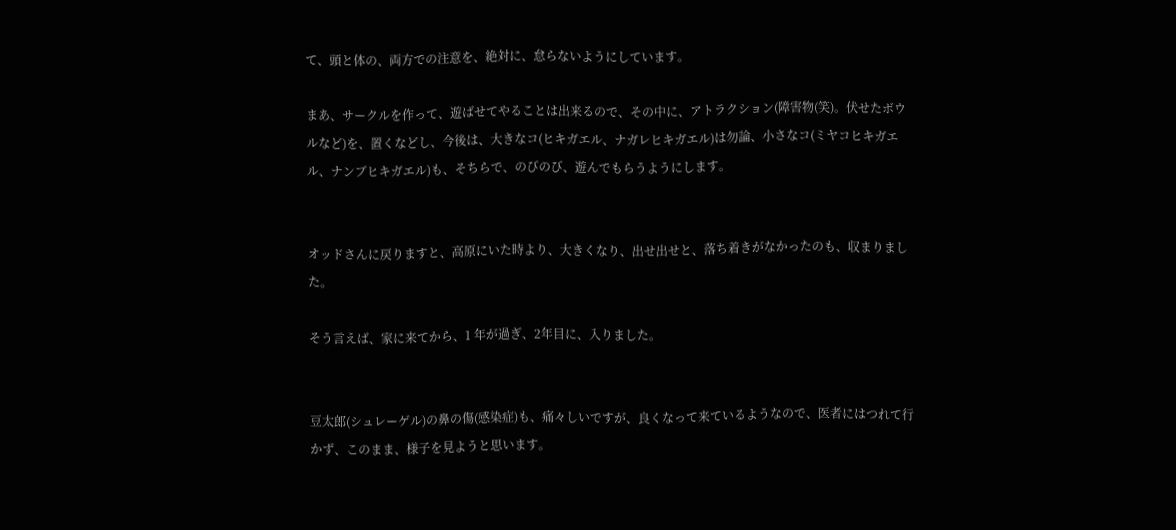て、頭と体の、両方での注意を、絶対に、怠らないようにしています。

まあ、サークルを作って、遊ばせてやることは出来るので、その中に、アトラクション(障害物(笑)。伏せたボウルなど)を、置くなどし、今後は、大きなコ(ヒキガエル、ナガレヒキガエル)は勿論、小さなコ(ミヤコヒキガエル、ナンブヒキガエル)も、そちらで、のびのび、遊んでもらうようにします。


オッドさんに戻りますと、高原にいた時より、大きくなり、出せ出せと、落ち着きがなかったのも、収まりました。

そう言えば、家に来てから、1 年が過ぎ、2年目に、入りました。


豆太郎(シュレーゲル)の鼻の傷(感染症)も、痛々しいですが、良くなって来ているようなので、医者にはつれて行かず、このまま、様子を見ようと思います。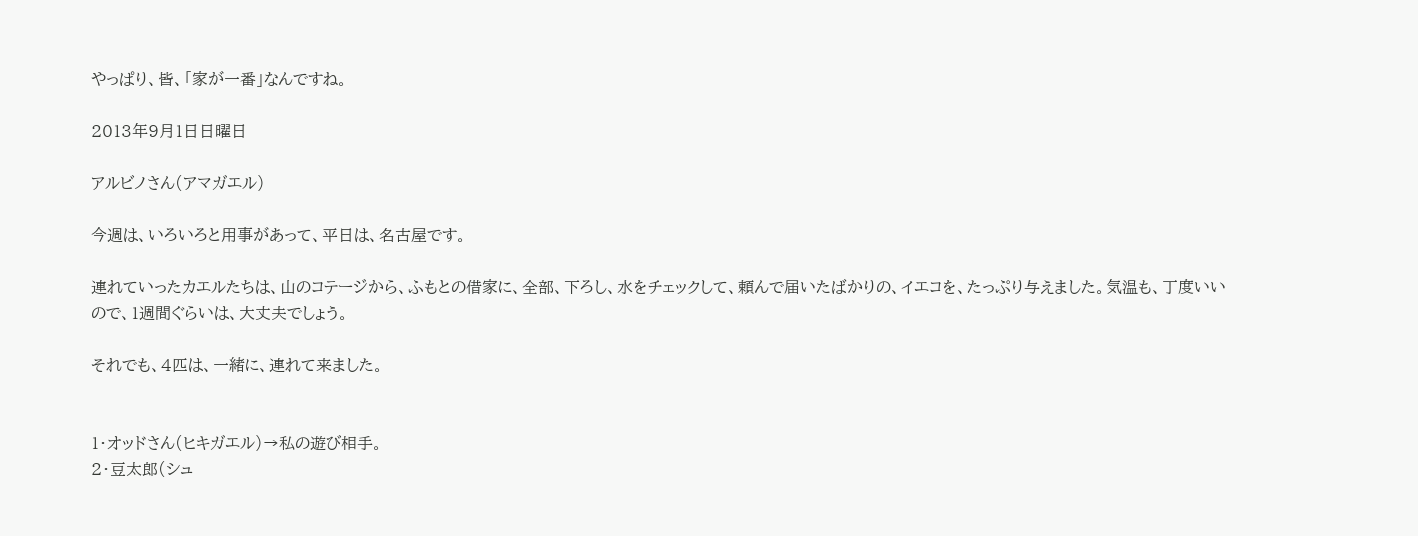やっぱり、皆、「家が一番」なんですね。

2013年9月1日日曜日

アルビノさん(アマガエル)

今週は、いろいろと用事があって、平日は、名古屋です。

連れていったカエルたちは、山のコテージから、ふもとの借家に、全部、下ろし、水をチェックして、頼んで届いたばかりの、イエコを、たっぷり与えました。気温も、丁度いいので、1週間ぐらいは、大丈夫でしょう。

それでも、4匹は、一緒に、連れて来ました。


1・オッドさん(ヒキガエル)→私の遊び相手。
2・豆太郎(シュ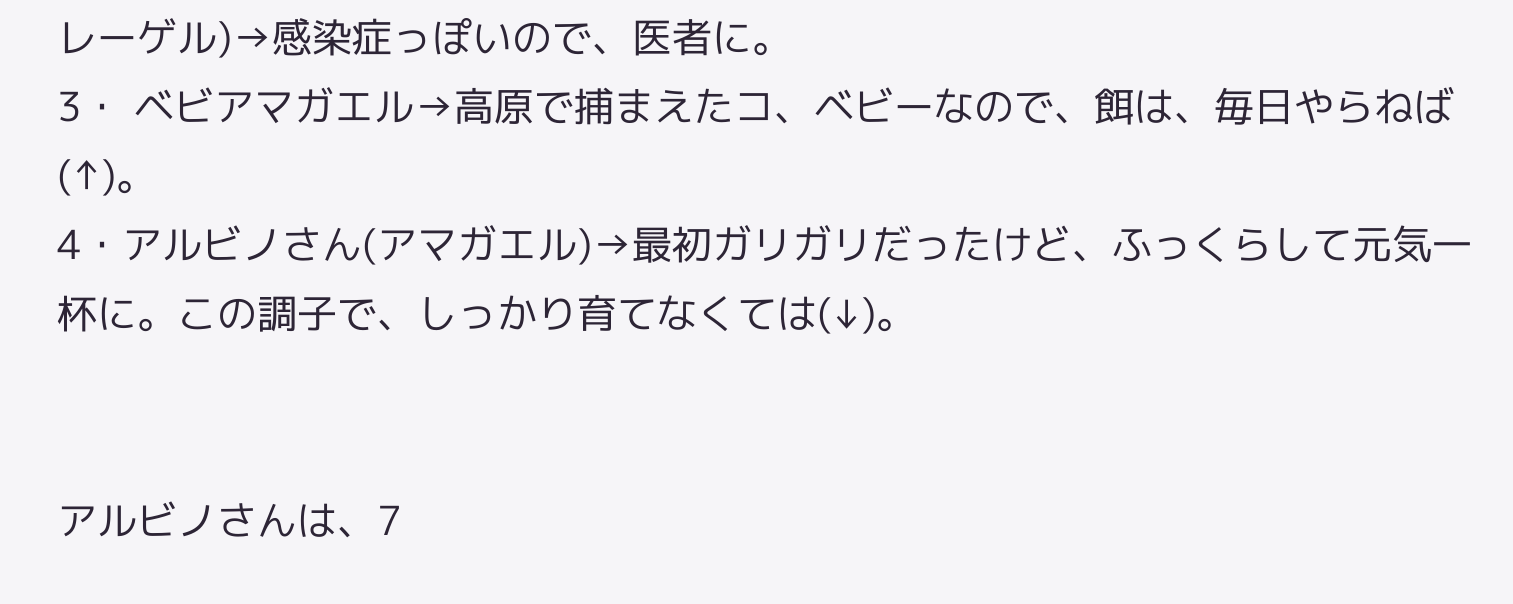レーゲル)→感染症っぽいので、医者に。
3・ ベビアマガエル→高原で捕まえたコ、ベビーなので、餌は、毎日やらねば(↑)。
4・アルビノさん(アマガエル)→最初ガリガリだったけど、ふっくらして元気一杯に。この調子で、しっかり育てなくては(↓)。


アルビノさんは、7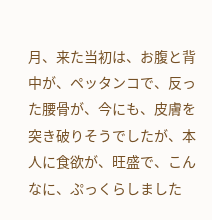月、来た当初は、お腹と背中が、ペッタンコで、反った腰骨が、今にも、皮膚を突き破りそうでしたが、本人に食欲が、旺盛で、こんなに、ぷっくらしました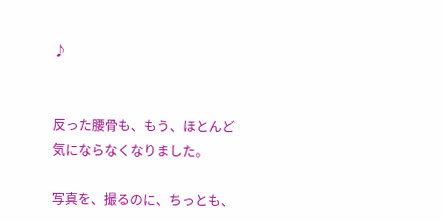♪


反った腰骨も、もう、ほとんど気にならなくなりました。

写真を、撮るのに、ちっとも、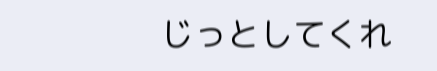じっとしてくれ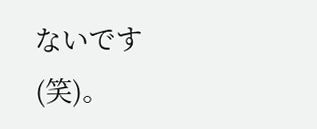ないです(笑)。